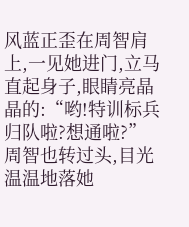风蓝正歪在周智肩上,一见她进门,立马直起身子,眼睛亮晶晶的:“哟!特训标兵归队啦?想通啦?”
周智也转过头,目光温温地落她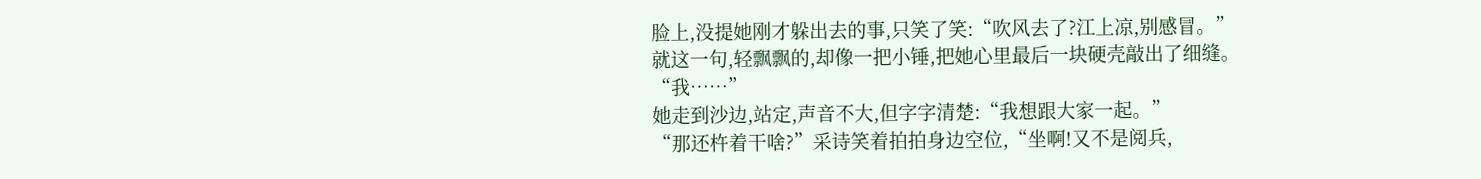脸上,没提她刚才躲出去的事,只笑了笑:“吹风去了?江上凉,别感冒。”
就这一句,轻飘飘的,却像一把小锤,把她心里最后一块硬壳敲出了细缝。
“我……”
她走到沙边,站定,声音不大,但字字清楚:“我想跟大家一起。”
“那还杵着干啥?”采诗笑着拍拍身边空位,“坐啊!又不是阅兵,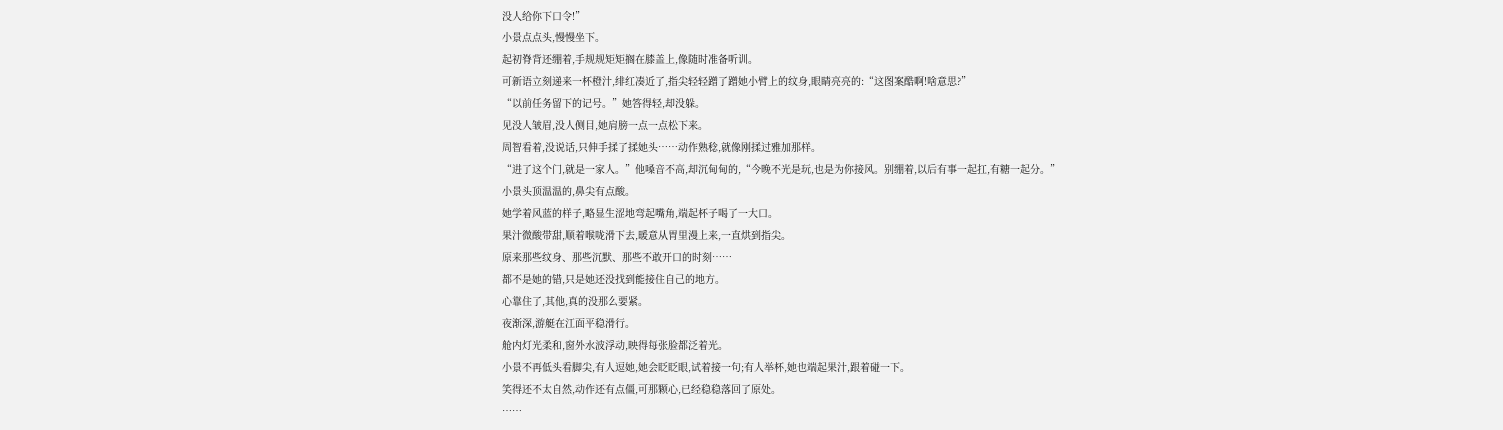没人给你下口令!”
小景点点头,慢慢坐下。
起初脊背还绷着,手规规矩矩搁在膝盖上,像随时准备听训。
可新语立刻递来一杯橙汁,绯红凑近了,指尖轻轻蹭了蹭她小臂上的纹身,眼睛亮亮的:“这图案酷啊!啥意思?”
“以前任务留下的记号。”她答得轻,却没躲。
见没人皱眉,没人侧目,她肩膀一点一点松下来。
周智看着,没说话,只伸手揉了揉她头……动作熟稔,就像刚揉过雅加那样。
“进了这个门,就是一家人。”他嗓音不高,却沉甸甸的,“今晚不光是玩,也是为你接风。别绷着,以后有事一起扛,有糖一起分。”
小景头顶温温的,鼻尖有点酸。
她学着风蓝的样子,略显生涩地弯起嘴角,端起杯子喝了一大口。
果汁微酸带甜,顺着喉咙滑下去,暖意从胃里漫上来,一直烘到指尖。
原来那些纹身、那些沉默、那些不敢开口的时刻……
都不是她的错,只是她还没找到能接住自己的地方。
心靠住了,其他,真的没那么要紧。
夜渐深,游艇在江面平稳滑行。
舱内灯光柔和,窗外水波浮动,映得每张脸都泛着光。
小景不再低头看脚尖,有人逗她,她会眨眨眼,试着接一句;有人举杯,她也端起果汁,跟着碰一下。
笑得还不太自然,动作还有点僵,可那颗心,已经稳稳落回了原处。
……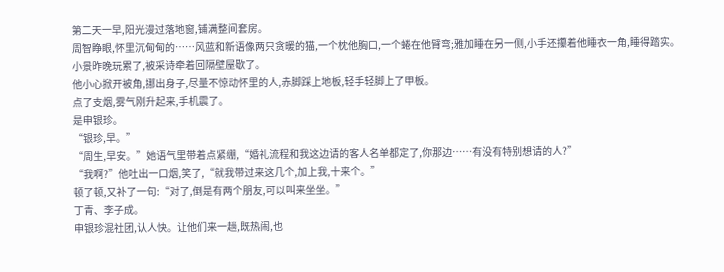第二天一早,阳光漫过落地窗,铺满整间套房。
周智睁眼,怀里沉甸甸的……风蓝和新语像两只贪暖的猫,一个枕他胸口,一个蜷在他臂弯;雅加睡在另一侧,小手还攥着他睡衣一角,睡得踏实。
小景昨晚玩累了,被采诗牵着回隔壁屋歇了。
他小心掀开被角,挪出身子,尽量不惊动怀里的人,赤脚踩上地板,轻手轻脚上了甲板。
点了支烟,雾气刚升起来,手机震了。
是申银珍。
“银珍,早。”
“周生,早安。”她语气里带着点紧绷,“婚礼流程和我这边请的客人名单都定了,你那边……有没有特别想请的人?”
“我啊?”他吐出一口烟,笑了,“就我带过来这几个,加上我,十来个。”
顿了顿,又补了一句:“对了,倒是有两个朋友,可以叫来坐坐。”
丁青、李子成。
申银珍混社团,认人快。让他们来一趟,既热闹,也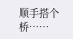顺手搭个桥……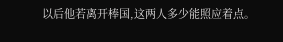以后他若离开棒国,这两人多少能照应着点。